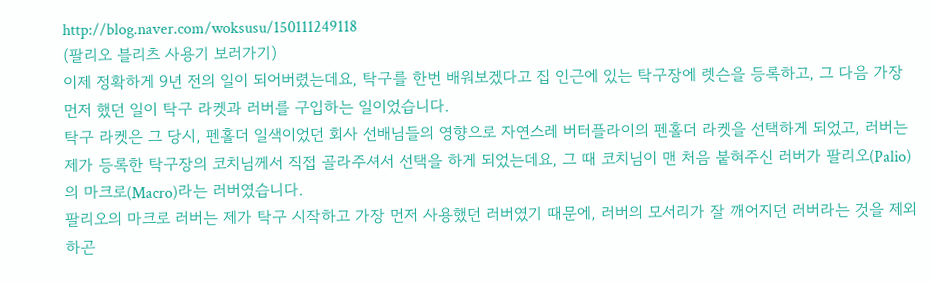http://blog.naver.com/woksusu/150111249118
(팔리오 블리츠 사용기 보러가기)
이제 정확하게 9년 전의 일이 되어버렸는데요, 탁구를 한번 배워보겠다고 집 인근에 있는 탁구장에 렛슨을 등록하고, 그 다음 가장 먼저 했던 일이 탁구 라켓과 러버를 구입하는 일이었습니다.
탁구 라켓은 그 당시, 펜홀더 일색이었던 회사 선배님들의 영향으로 자연스레 버터플라이의 펜홀더 라켓을 선택하게 되었고, 러버는 제가 등록한 탁구장의 코치님께서 직접 골라주셔서 선택을 하게 되었는데요, 그 때 코치님이 맨 처음 붙혀주신 러버가 팔리오(Palio)의 마크로(Macro)라는 러버였습니다.
팔리오의 마크로 러버는 제가 탁구 시작하고 가장 먼저 사용했던 러버였기 때문에, 러버의 모서리가 잘 깨어지던 러버라는 것을 제외하곤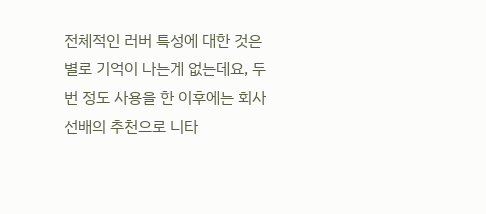전체적인 러버 특성에 대한 것은 별로 기억이 나는게 없는데요, 두번 정도 사용을 한 이후에는 회사 선배의 추천으로 니타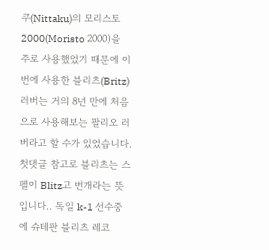쿠(Nittaku)의 모리스토2000(Moristo 2000)을 주로 사용했었기 때문에 이번에 사용한 블리츠(Britz) 러버는 거의 8년 만에 처음으로 사용해보는 팔리오 러버라고 할 수가 있었습니다.
첫댓글 참고로 블리츠는 스펠이 Blitz고 번개라는 뜻입니다.. 독일 k-1 선수중에 슈테판 블리츠 레코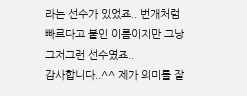라는 선수가 있었죠.. 번개처럼 빠르다고 붙인 이름이지만 그낭 그저그런 선수였죠..
감사합니다..^^ 제가 의미를 잘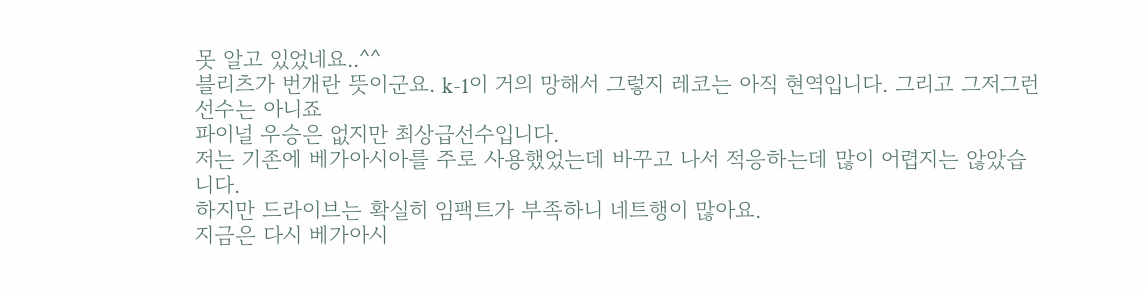못 알고 있었네요..^^
블리츠가 번개란 뜻이군요. k-1이 거의 망해서 그렇지 레코는 아직 현역입니다. 그리고 그저그런선수는 아니죠
파이널 우승은 없지만 최상급선수입니다.
저는 기존에 베가아시아를 주로 사용했었는데 바꾸고 나서 적응하는데 많이 어렵지는 않았습니다.
하지만 드라이브는 확실히 임팩트가 부족하니 네트행이 많아요.
지금은 다시 베가아시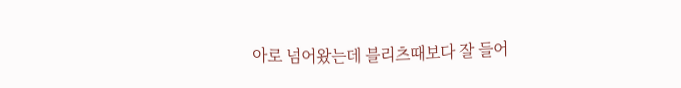아로 넘어왔는데 블리츠때보다 잘 들어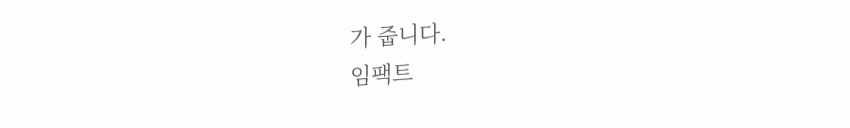가 줍니다.
임팩트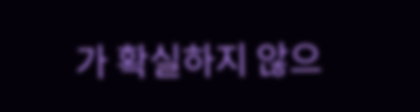가 확실하지 않으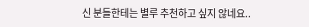신 분들한테는 별루 추천하고 싶지 않네요..